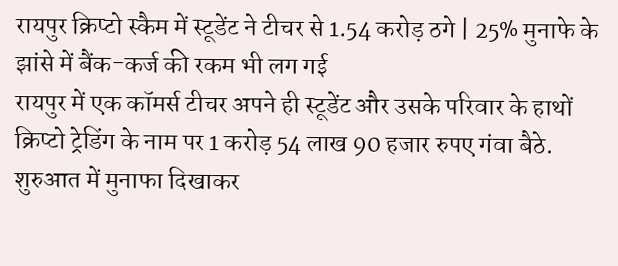रायपुर क्रिप्टो स्कैम में स्टूडेंट ने टीचर से 1.54 करोड़ ठगे | 25% मुनाफे के झांसे में बैंक-कर्ज की रकम भी लग गई
रायपुर में एक कॉमर्स टीचर अपने ही स्टूडेंट और उसके परिवार के हाथों क्रिप्टो ट्रेडिंग के नाम पर 1 करोड़ 54 लाख 90 हजार रुपए गंवा बैठे. शुरुआत में मुनाफा दिखाकर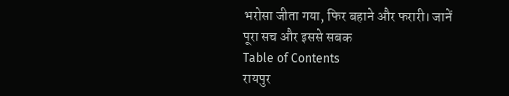भरोसा जीता गया, फिर बहाने और फरारी। जानें पूरा सच और इससे सबक
Table of Contents
रायपुर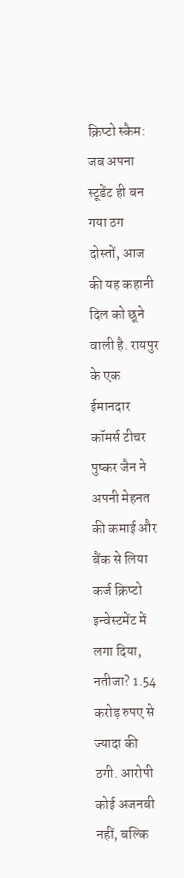क्रिप्टो स्कैम: जब अपना स्टूडेंट ही बन गया ठग
दोस्तों, आज की यह कहानी दिल को छूने वाली है. रायपुर के एक ईमानदार कॉमर्स टीचर पुष्कर जैन ने अपनी मेहनत की कमाई और बैंक से लिया कर्ज क्रिप्टो इन्वेस्टमेंट में लगा दिया, नतीजा? 1.54 करोड़ रुपए से ज्यादा की ठगी. आरोपी कोई अजनबी नहीं, बल्कि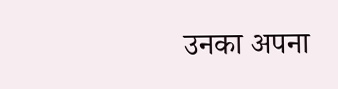उनका अपना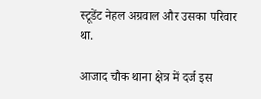स्टूडेंट नेहल अग्रवाल और उसका परिवार था.

आजाद चौक थाना क्षेत्र में दर्ज इस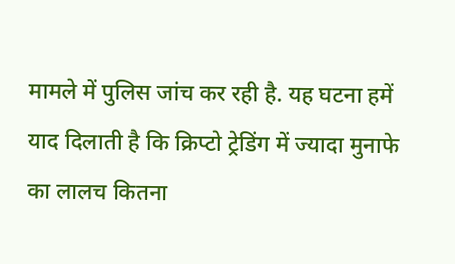मामले में पुलिस जांच कर रही है. यह घटना हमें याद दिलाती है कि क्रिप्टो ट्रेडिंग में ज्यादा मुनाफे का लालच कितना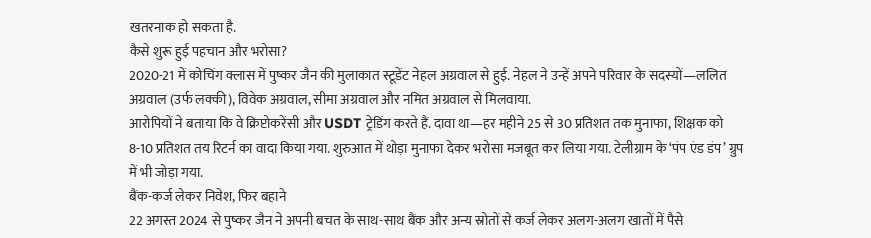खतरनाक हो सकता है.
कैसे शुरू हुई पहचान और भरोसा?
2020-21 में कोचिंग क्लास में पुष्कर जैन की मुलाकात स्टूडेंट नेहल अग्रवाल से हुई. नेहल ने उन्हें अपने परिवार के सदस्यों—ललित अग्रवाल (उर्फ लक्की), विवेक अग्रवाल, सीमा अग्रवाल और नमित अग्रवाल से मिलवाया.
आरोपियों ने बताया कि वे क्रिप्टोकरेंसी और USDT ट्रेडिंग करते हैं. दावा था—हर महीने 25 से 30 प्रतिशत तक मुनाफा, शिक्षक को 8-10 प्रतिशत तय रिटर्न का वादा किया गया. शुरुआत में थोड़ा मुनाफा देकर भरोसा मजबूत कर लिया गया. टेलीग्राम के ‘पंप एंड डंप’ ग्रुप में भी जोड़ा गया.
बैंक-कर्ज लेकर निवेश, फिर बहाने
22 अगस्त 2024 से पुष्कर जैन ने अपनी बचत के साथ-साथ बैंक और अन्य स्रोतों से कर्ज लेकर अलग-अलग खातों में पैसे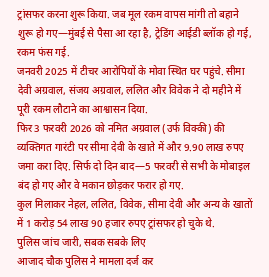ट्रांसफर करना शुरू किया. जब मूल रकम वापस मांगी तो बहाने शुरू हो गए—मुंबई से पैसा आ रहा है, ट्रेडिंग आईडी ब्लॉक हो गई, रकम फंस गई.
जनवरी 2025 में टीचर आरोपियों के मोवा स्थित घर पहुंचे. सीमा देवी अग्रवाल, संजय अग्रवाल, ललित और विवेक ने दो महीने में पूरी रकम लौटाने का आश्वासन दिया.
फिर 3 फरवरी 2026 को नमित अग्रवाल (उर्फ विक्की) की व्यक्तिगत गारंटी पर सीमा देवी के खाते में और 9.90 लाख रुपए जमा करा दिए. सिर्फ दो दिन बाद—5 फरवरी से सभी के मोबाइल बंद हो गए और वे मकान छोड़कर फरार हो गए.
कुल मिलाकर नेहल, ललित, विवेक, सीमा देवी और अन्य के खातों में 1 करोड़ 54 लाख 90 हजार रुपए ट्रांसफर हो चुके थे.
पुलिस जांच जारी, सबक सबके लिए
आजाद चौक पुलिस ने मामला दर्ज कर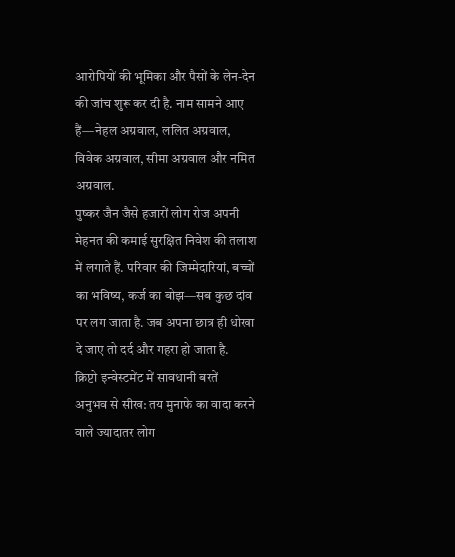आरोपियों की भूमिका और पैसों के लेन-देन की जांच शुरू कर दी है. नाम सामने आए हैं—नेहल अग्रवाल, ललित अग्रवाल, विवेक अग्रवाल, सीमा अग्रवाल और नमित अग्रवाल.
पुष्कर जैन जैसे हजारों लोग रोज अपनी मेहनत की कमाई सुरक्षित निवेश की तलाश में लगाते हैं. परिवार की जिम्मेदारियां, बच्चों का भविष्य, कर्ज का बोझ—सब कुछ दांव पर लग जाता है. जब अपना छात्र ही धोखा दे जाए तो दर्द और गहरा हो जाता है.
क्रिप्टो इन्वेस्टमेंट में सावधानी बरतें
अनुभव से सीख: तय मुनाफे का वादा करने वाले ज्यादातर लोग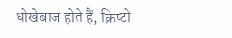धोखेबाज होते हैं, क्रिप्टो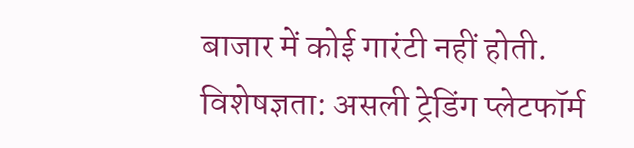बाजार में कोई गारंटी नहीं होती.
विशेषज्ञता: असली ट्रेडिंग प्लेटफॉर्म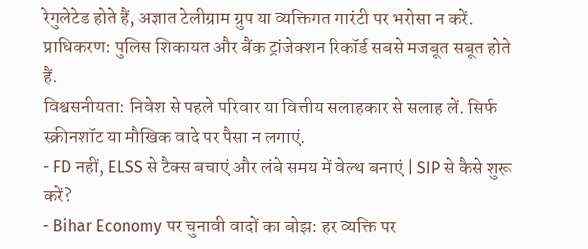रेगुलेटेड होते हैं, अज्ञात टेलीग्राम ग्रुप या व्यक्तिगत गारंटी पर भरोसा न करें.
प्राधिकरण: पुलिस शिकायत और बैंक ट्रांजेक्शन रिकॉर्ड सबसे मजबूत सबूत होते हैं.
विश्वसनीयता: निवेश से पहले परिवार या वित्तीय सलाहकार से सलाह लें. सिर्फ स्क्रीनशॉट या मौखिक वादे पर पैसा न लगाएं.
- FD नहीं, ELSS से टैक्स बचाएं और लंबे समय में वेल्थ बनाएं | SIP से कैसे शुरू करें?
- Bihar Economy पर चुनावी वादों का बोझ: हर व्यक्ति पर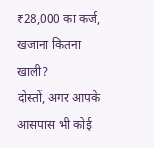₹28,000 का कर्ज, खजाना कितना खाली?
दोस्तों, अगर आपके आसपास भी कोई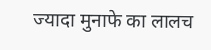ज्यादा मुनाफे का लालच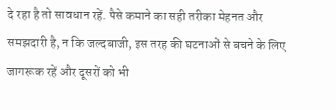दे रहा है तो सावधान रहें. पैसे कमाने का सही तरीका मेहनत और समझदारी है, न कि जल्दबाजी, इस तरह की घटनाओं से बचने के लिए जागरूक रहें और दूसरों को भी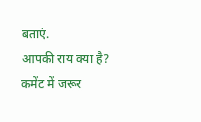बताएं.
आपकी राय क्या है? कमेंट में जरूर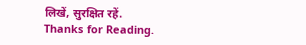लिखें, सुरक्षित रहें.
Thanks for Reading.